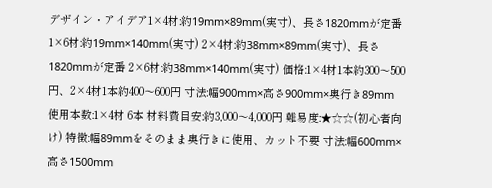デザイン・アイデア1×4材:約19mm×89mm(実寸)、長さ1820mmが定番 1×6材:約19mm×140mm(実寸) 2×4材:約38mm×89mm(実寸)、長さ1820mmが定番 2×6材:約38mm×140mm(実寸) 価格:1×4材1本約300〜500円、2×4材1本約400〜600円 寸法:幅900mm×高さ900mm×奥行き89mm 使用本数:1×4材 6本 材料費目安:約3,000〜4,000円 難易度:★☆☆(初心者向け) 特徴:幅89mmをそのまま奥行きに使用、カット不要 寸法:幅600mm×高さ1500mm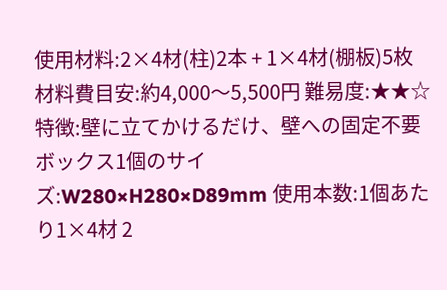使用材料:2×4材(柱)2本 + 1×4材(棚板)5枚 材料費目安:約4,000〜5,500円 難易度:★★☆ 特徴:壁に立てかけるだけ、壁への固定不要 ボックス1個のサイズ:W280×H280×D89mm 使用本数:1個あたり1×4材 2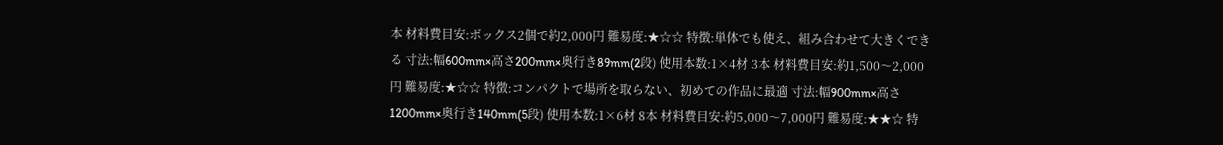本 材料費目安:ボックス2個で約2,000円 難易度:★☆☆ 特徴:単体でも使え、組み合わせて大きくできる 寸法:幅600mm×高さ200mm×奥行き89mm(2段) 使用本数:1×4材 3本 材料費目安:約1,500〜2,000円 難易度:★☆☆ 特徴:コンパクトで場所を取らない、初めての作品に最適 寸法:幅900mm×高さ1200mm×奥行き140mm(5段) 使用本数:1×6材 8本 材料費目安:約5,000〜7,000円 難易度:★★☆ 特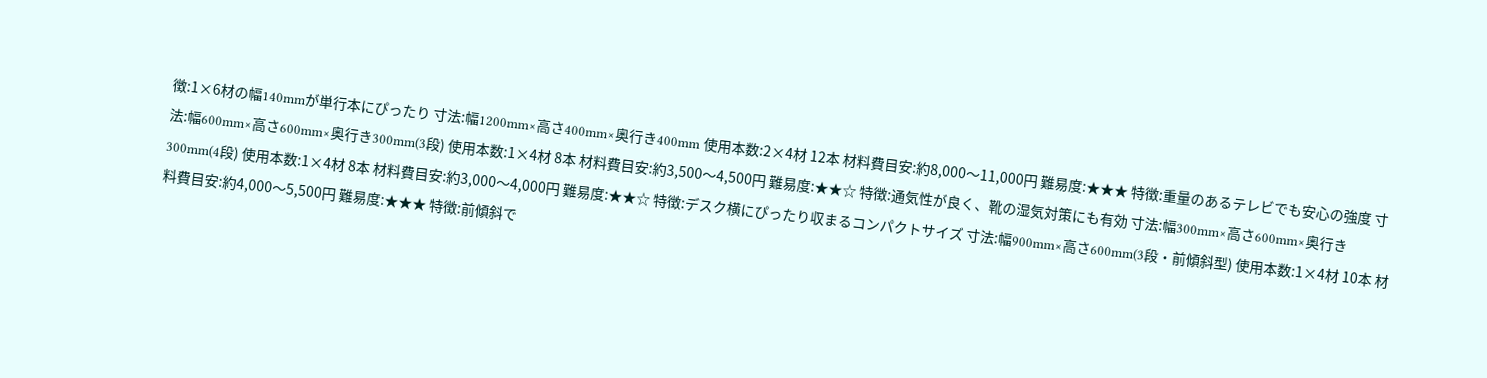徴:1×6材の幅140mmが単行本にぴったり 寸法:幅1200mm×高さ400mm×奥行き400mm 使用本数:2×4材 12本 材料費目安:約8,000〜11,000円 難易度:★★★ 特徴:重量のあるテレビでも安心の強度 寸法:幅600mm×高さ600mm×奥行き300mm(3段) 使用本数:1×4材 8本 材料費目安:約3,500〜4,500円 難易度:★★☆ 特徴:通気性が良く、靴の湿気対策にも有効 寸法:幅300mm×高さ600mm×奥行き300mm(4段) 使用本数:1×4材 8本 材料費目安:約3,000〜4,000円 難易度:★★☆ 特徴:デスク横にぴったり収まるコンパクトサイズ 寸法:幅900mm×高さ600mm(3段・前傾斜型) 使用本数:1×4材 10本 材料費目安:約4,000〜5,500円 難易度:★★★ 特徴:前傾斜で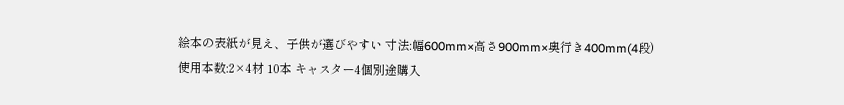絵本の表紙が見え、子供が選びやすい 寸法:幅600mm×高さ900mm×奥行き400mm(4段) 使用本数:2×4材 10本 キャスター4個別途購入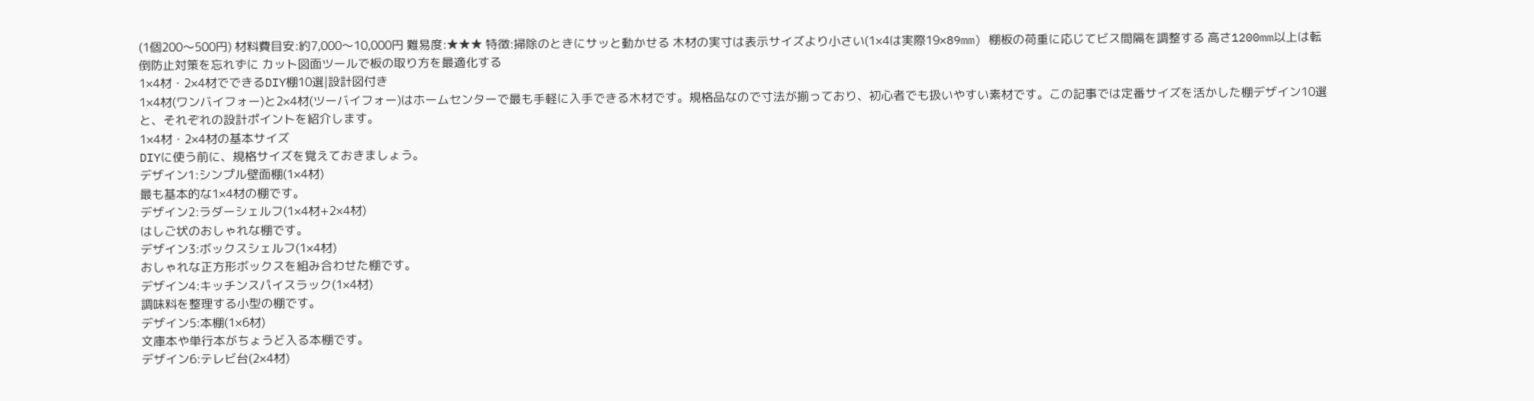(1個200〜500円) 材料費目安:約7,000〜10,000円 難易度:★★★ 特徴:掃除のときにサッと動かせる 木材の実寸は表示サイズより小さい(1×4は実際19×89mm) 棚板の荷重に応じてビス間隔を調整する 高さ1200mm以上は転倒防止対策を忘れずに カット図面ツールで板の取り方を最適化する
1×4材・2×4材でできるDIY棚10選|設計図付き
1×4材(ワンバイフォー)と2×4材(ツーバイフォー)はホームセンターで最も手軽に入手できる木材です。規格品なので寸法が揃っており、初心者でも扱いやすい素材です。この記事では定番サイズを活かした棚デザイン10選と、それぞれの設計ポイントを紹介します。
1×4材・2×4材の基本サイズ
DIYに使う前に、規格サイズを覚えておきましょう。
デザイン1:シンプル壁面棚(1×4材)
最も基本的な1×4材の棚です。
デザイン2:ラダーシェルフ(1×4材+2×4材)
はしご状のおしゃれな棚です。
デザイン3:ボックスシェルフ(1×4材)
おしゃれな正方形ボックスを組み合わせた棚です。
デザイン4:キッチンスパイスラック(1×4材)
調味料を整理する小型の棚です。
デザイン5:本棚(1×6材)
文庫本や単行本がちょうど入る本棚です。
デザイン6:テレビ台(2×4材)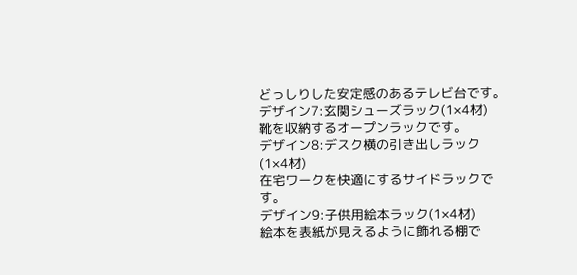どっしりした安定感のあるテレビ台です。
デザイン7:玄関シューズラック(1×4材)
靴を収納するオープンラックです。
デザイン8:デスク横の引き出しラック(1×4材)
在宅ワークを快適にするサイドラックです。
デザイン9:子供用絵本ラック(1×4材)
絵本を表紙が見えるように飾れる棚で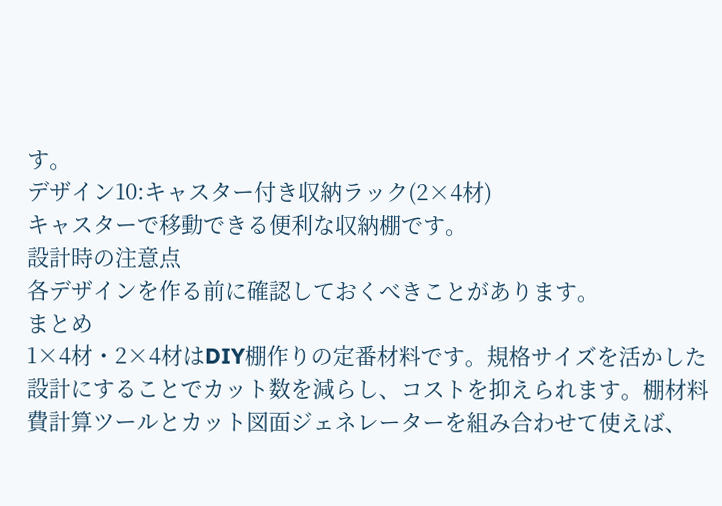す。
デザイン10:キャスター付き収納ラック(2×4材)
キャスターで移動できる便利な収納棚です。
設計時の注意点
各デザインを作る前に確認しておくべきことがあります。
まとめ
1×4材・2×4材はDIY棚作りの定番材料です。規格サイズを活かした設計にすることでカット数を減らし、コストを抑えられます。棚材料費計算ツールとカット図面ジェネレーターを組み合わせて使えば、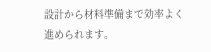設計から材料準備まで効率よく進められます。